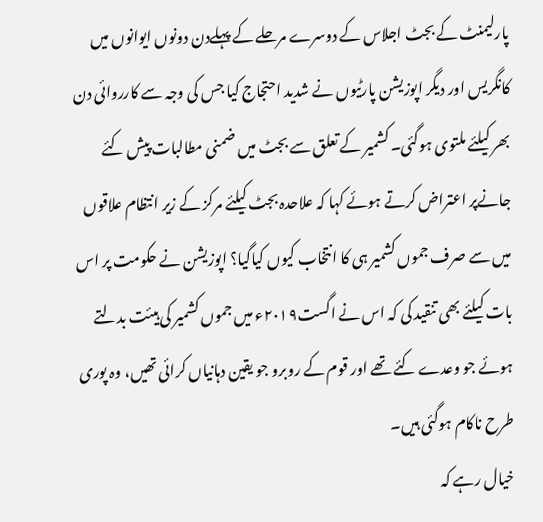پارلیمنٹ کے بجٹ اجلاس کے دوسرے مرحلے کے پہلےدن دونوں ایوانوں میں کانگریس اور دیگر اپوزیشن پارٹیوں نے شدید احتجاج کیا جس کی وجہ سے کارروائی دن بھر کیلئے ملتوی ہوگئی۔ کشمیر کے تعلق سے بجٹ میں ضمنی مطالبات پیش کئے جانےپر اعتراض کرتے ہوئے کہا کہ علاحدہ بجٹ کیلئے مرکز کے زیر انتظام علاقوں میں سے صرف جموں کشمیر ہی کا انتخاب کیوں کیاگیا؟ اپوزیشن نے حکومت پر اس بات کیلئے بھی تنقید کی کہ اس نے اگست۲۰۱۹ء میں جموں کشمیر کی ہیئت بدلتے ہوئے جو وعدے کئے تھے اور قوم کے روبرو جو یقین دہانیاں کرائی تھیں، وہ پوری طرح ناکام ہوگئی ہیں۔
خیال رہے کہ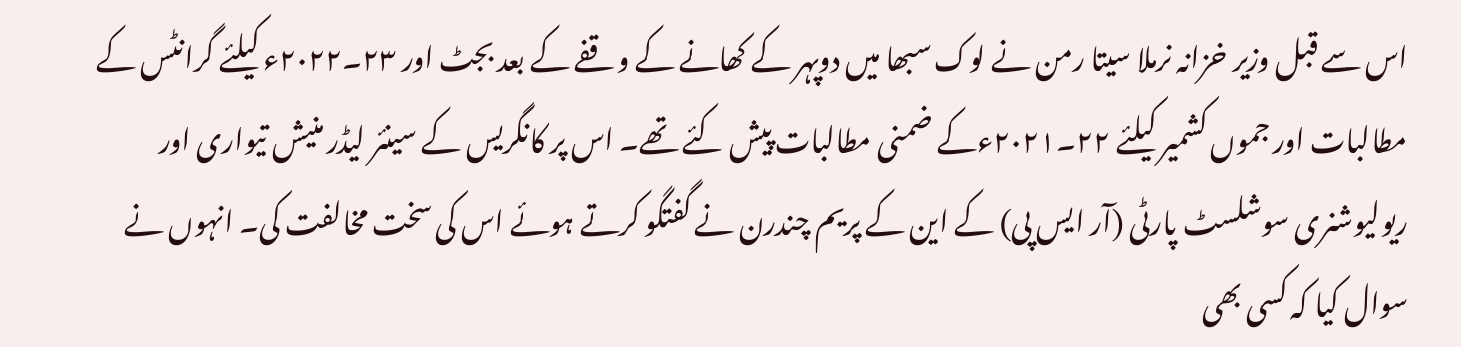اس سے قبل وزیر خزانہ نرملا سیتا رمن نے لوک سبھا میں دوپہر کے کھانے کے وقفے کے بعد بجٹ اور ۲۳۔۲۰۲۲ء کیلئے گرانٹس کے مطالبات اور جموں کشمیر کیلئے ۲۲۔۲۰۲۱ءکے ضمنی مطالبات پیش کئے تھے۔ اس پر کانگریس کے سینئر لیڈر منیش تیواری اور ریولیوشنری سوشلسٹ پارٹی (آر ایس پی) کے این کے پریم چندرن نے گفتگو کرتے ہوئے اس کی سخت مخالفت کی۔ انہوں نے سوال کیا کہ کسی بھی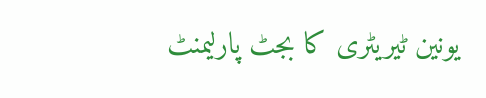یونین ٹیریٹری کا بجٹ پارلیمنٹ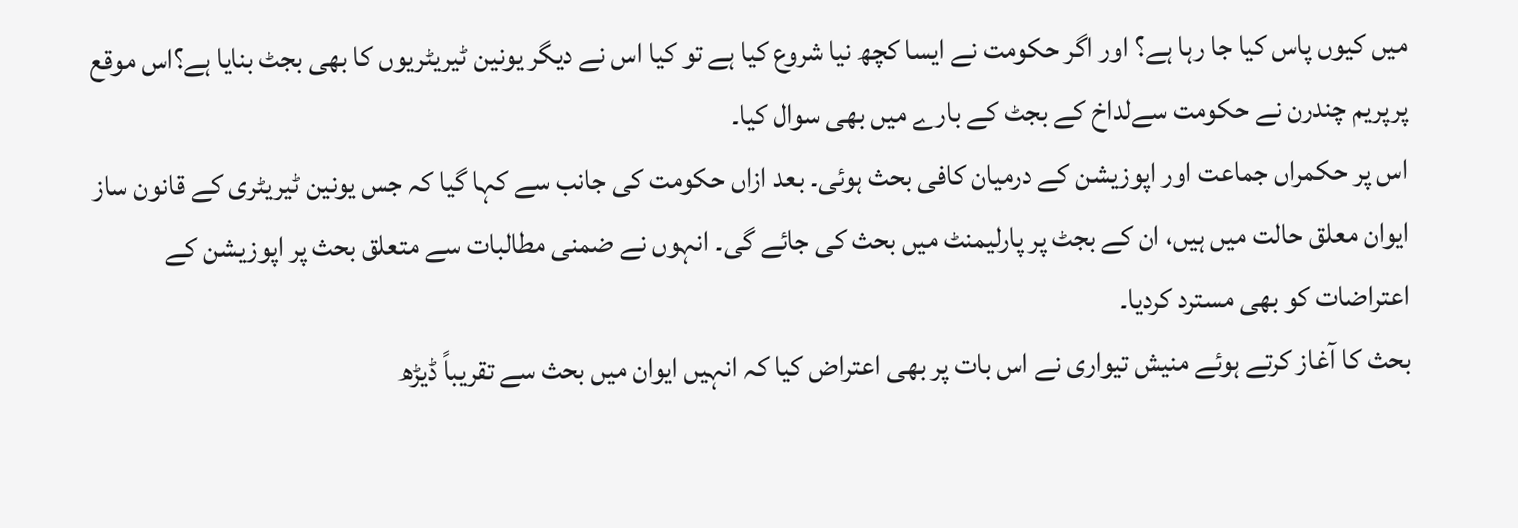میں کیوں پاس کیا جا رہا ہے؟ اور اگر حکومت نے ایسا کچھ نیا شروع کیا ہے تو کیا اس نے دیگر یونین ٹیریٹریوں کا بھی بجٹ بنایا ہے؟اس موقع پرپریم چندرن نے حکومت سےلداخ کے بجٹ کے بارے میں بھی سوال کیا۔
اس پر حکمراں جماعت اور اپوزیشن کے درمیان کافی بحث ہوئی۔ بعد ازاں حکومت کی جانب سے کہا گیا کہ جس یونین ٹیریٹری کے قانون ساز ایوان معلق حالت میں ہیں، ان کے بجٹ پر پارلیمنٹ میں بحث کی جائے گی۔ انہوں نے ضمنی مطالبات سے متعلق بحث پر اپوزیشن کے اعتراضات کو بھی مسترد کردیا۔
بحث کا آغاز کرتے ہوئے منیش تیواری نے اس بات پر بھی اعتراض کیا کہ انہیں ایوان میں بحث سے تقریباً ڈیڑھ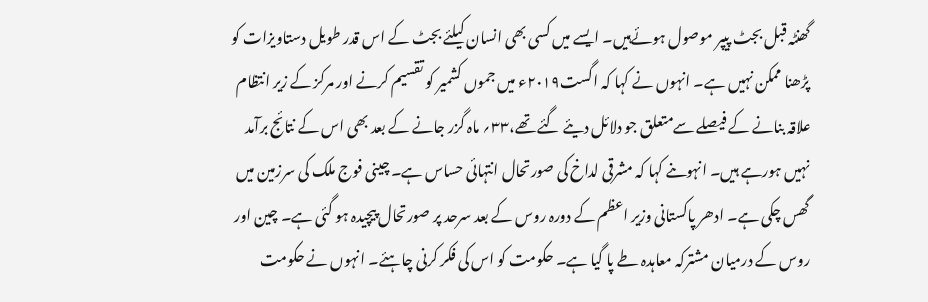گھنٹہ قبل بجٹ پیپر موصول ہوئےہیں۔ ایسے میں کسی بھی انسان کیلئے بجٹ کے اس قدر طویل دستاویزات کو پڑھنا ممکن نہیں ہے۔ انہوں نے کہا کہ اگست۲۰۱۹ء میں جموں کشمیر کو تقسیم کرنے اور مرکز کے زیر انتظام علاقہ بنانے کے فیصلے سےمتعلق جو دلائل دیئے گئے تھے،۳۳؍ ماہ گزر جانے کے بعد بھی اس کے نتائج برآمد نہیں ہورہے ہیں۔ انہوںنے کہا کہ مشرقی لداخ کی صورتحال انتہائی حساس ہے۔ چینی فوج ملک کی سرزمین میں گھس چکی ہے۔ ادھر پاکستانی وزیر اعظم کے دورہ روس کے بعد سرحد پر صورتحال پیچیدہ ہو گئی ہے۔ چین اور روس کے درمیان مشترکہ معاہدہ طے پا گیا ہے۔ حکومت کو اس کی فکر کرنی چاہئے۔ انہوں نے حکومت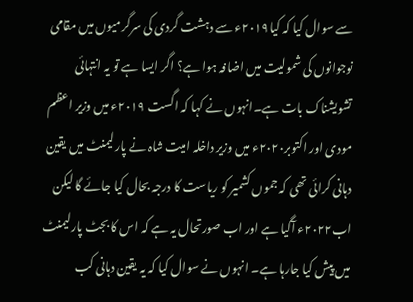سے سوال کیا کہ کیا۲۰۱۹ء سے دہشت گردی کی سرگرمیوں میں مقامی نوجوانوں کی شمولیت میں اضافہ ہوا ہے؟ اگر ایسا ہے تو یہ انتہائی تشویشناک بات ہے۔انہوں نے کہا کہ اگست ۲۰۱۹ء میں وزیر اعظم مودی اور اکتوبر۲۰۲۰ء میں وزیر داخلہ امیت شاہ نے پارلیمنٹ میں یقین دہانی کرائی تھی کہ جموں کشمیر کو ریاست کا درجہ بحال کیا جائے گا لیکن اب۲۰۲۲ء آگیا ہے اور اب صورتحال یہ ہے کہ اس کا بجٹ پارلیمنٹ میں پیش کیا جارہا ہے۔ انہوں نے سوال کیا کہ یہ یقین دہانی کب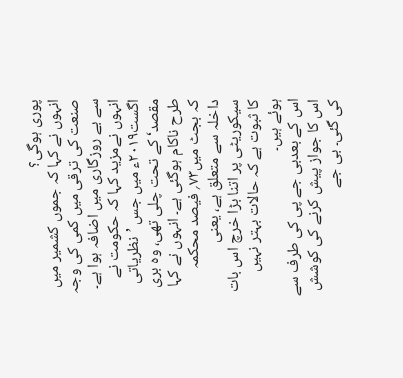پوری ہوگی؟
انہوں نے کہا کہ جموں کشمیر میں صنعت کی ترقی میں کمی کی وجہ سے بے روزگاری میں اضافہ ہوا ہے۔ انہوں نےمزید کہا کہ حکومت نے اگست۲۰۱۹ء میں جس ’نظریاتی مقصد‘ کے تحت چلی تھی، وہ بری طرح ناکام ہوگئی ہے۔ انہوں نے کہا کہ بجٹ میں۷۳؍ فیصد محکمہ داخلہ سے متعلق ہے، یعنی سیکوریٹی پر اتنا بڑا خرچ اس بات کا ثبوت ہے کہ حالات بہتر نہیں ہوئے ہیں۔
اس کے بعدبی جے پی کی طرف سے اس کا جواز پیش کرنے کی کوشش کی گئی۔ بی جے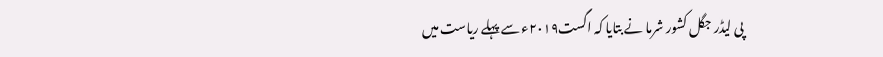پی لیڈر جگل کشور شرما نے بتایا کہ اگست۲۰۱۹ء سے پہلے ریاست میں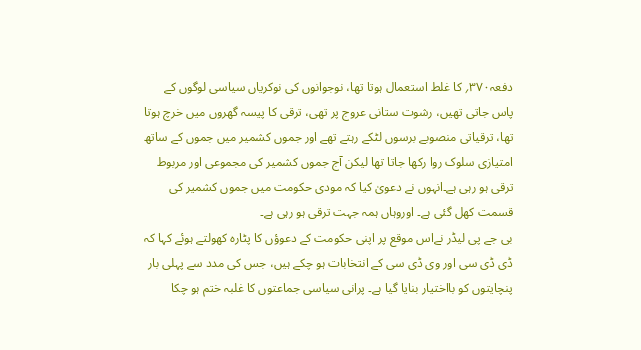دفعہ۳۷۰؍ کا غلط استعمال ہوتا تھا، نوجوانوں کی نوکریاں سیاسی لوگوں کے پاس جاتی تھیں، رشوت ستانی عروج پر تھی، ترقی کا پیسہ گھروں میں خرچ ہوتا تھا، ترقیاتی منصوبے برسوں لٹکے رہتے تھے اور جموں کشمیر میں جموں کے ساتھ امتیازی سلوک روا رکھا جاتا تھا لیکن آج جموں کشمیر کی مجموعی اور مربوط ترقی ہو رہی ہے۔انہوں نے دعویٰ کیا کہ مودی حکومت میں جموں کشمیر کی قسمت کھل گئی ہے۔ اوروہاں ہمہ جہت ترقی ہو رہی ہے۔
بی جے پی لیڈر نےاس موقع پر اپنی حکومت کے دعوؤں کا پٹارہ کھولتے ہوئے کہا کہ ڈی ڈی سی اور وی ڈی سی کے انتخابات ہو چکے ہیں، جس کی مدد سے پہلی بار پنچایتوں کو بااختیار بنایا گیا ہے۔ پرانی سیاسی جماعتوں کا غلبہ ختم ہو چکا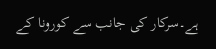ہے۔سرکار کی جانب سے کورونا کے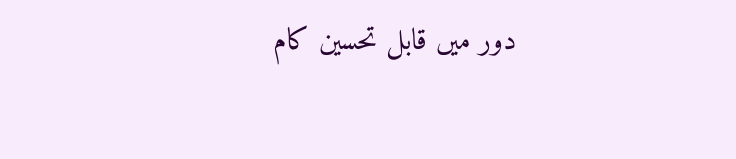دور میں قابل تحسین کام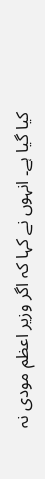کیا گیا ہے۔ انہوں نے کہا کہ اگر وزیر اعظم مودی نہ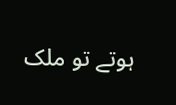ہوتے تو ملک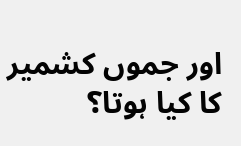اور جموں کشمیر کا کیا ہوتا؟